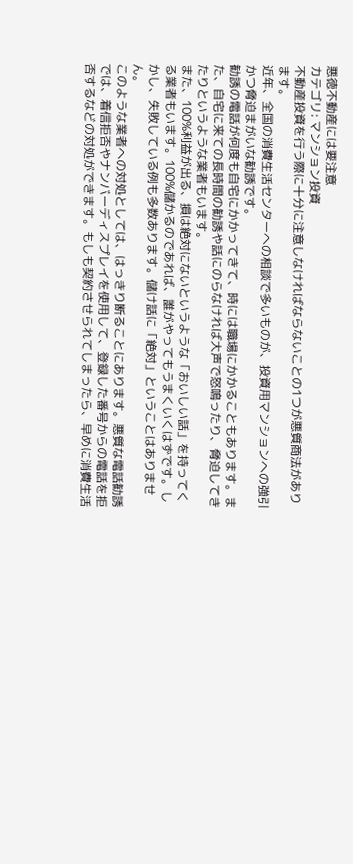悪徳不動産には要注意
カテゴリ: マンション投資
不動産投資を行う際に十分に注意しなければならないことの1つが悪質商法があります。
近年、全国の消費生活センターへの相談で多いものが、投資用マンションへの強引かつ脅迫まがいな勧誘です。
勧誘の電話が何度も自宅にかかってきて、時には職場にかかることもあります。また、自宅に来ての長時間の勧誘や話にのらなければ大声で怒鳴ったり、脅迫してきたりというような業者もいます。
また、100%利益が出る、損は絶対にないというような「おいしい話」を持ってくる業者もいます。100%儲かるのであれば、誰がやってもうまくいくはずです。しかし、失敗している例も多数あります。儲け話に「絶対」ということはありません。
このような業者への対処としては、はっきり断ることにあります。悪質な電話勧誘では、着信拒否やナンバーディスプレイを使用して、登録した番号からの電話を拒否するなどの対処ができます。もしも契約させられてしまったら、早めに消費生活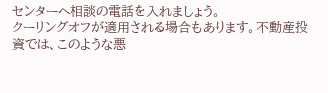センターへ相談の電話を入れましょう。
クーリングオフが適用される場合もあります。不動産投資では、このような悪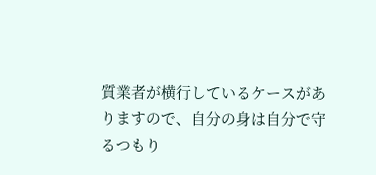質業者が横行しているケースがありますので、自分の身は自分で守るつもり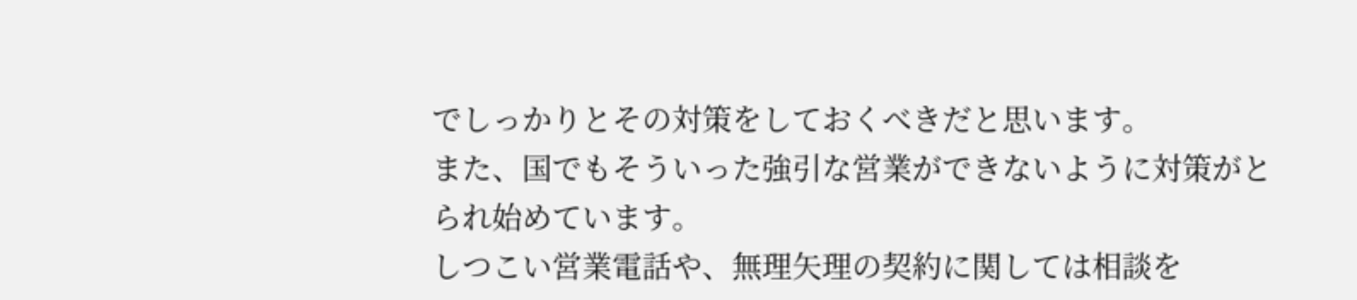でしっかりとその対策をしておくべきだと思います。
また、国でもそういった強引な営業ができないように対策がとられ始めています。
しつこい営業電話や、無理矢理の契約に関しては相談を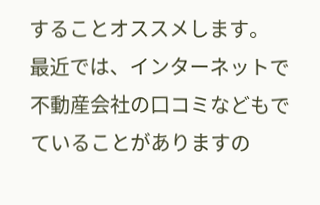することオススメします。
最近では、インターネットで不動産会社の口コミなどもでていることがありますの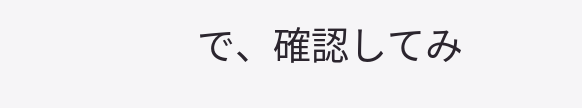で、確認してみ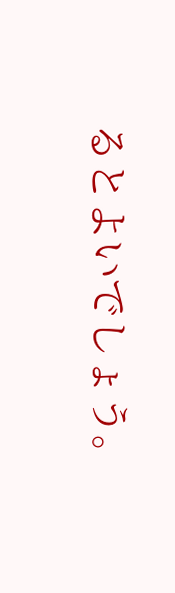るとよいでしょう。